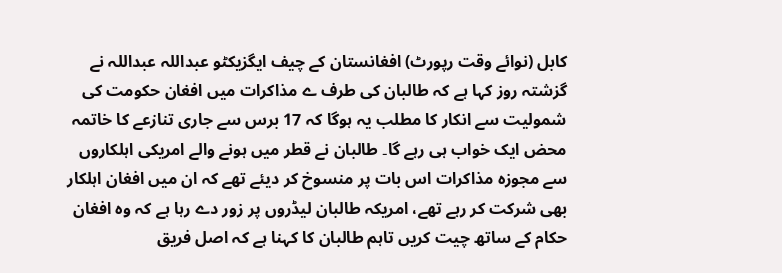کابل (نوائے وقت رپورٹ) افغانستان کے چیف ایگزیکٹو عبداللہ عبداللہ نے گزشتہ روز کہا ہے کہ طالبان کی طرف ے مذاکرات میں افغان حکومت کی شمولیت سے انکار کا مطلب یہ ہوگا کہ 17 برس سے جاری تنازعے کا خاتمہ محض ایک خواب ہی رہے گا۔ طالبان نے قطر میں ہونے والے امریکی اہلکاروں سے مجوزہ مذاکرات اس بات پر منسوخ کر دیئے تھے کہ ان میں افغان اہلکار بھی شرکت کر رہے تھے، امریکہ طالبان لیڈروں پر زور دے رہا ہے کہ وہ افغان حکام کے ساتھ چیت کریں تاہم طالبان کا کہنا ہے کہ اصل فریق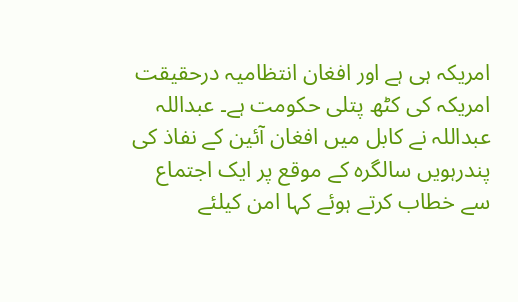امریکہ ہی ہے اور افغان انتظامیہ درحقیقت امریکہ کی کٹھ پتلی حکومت ہے۔ عبداللہ عبداللہ نے کابل میں افغان آئین کے نفاذ کی پندرہویں سالگرہ کے موقع پر ایک اجتماع سے خطاب کرتے ہوئے کہا امن کیلئے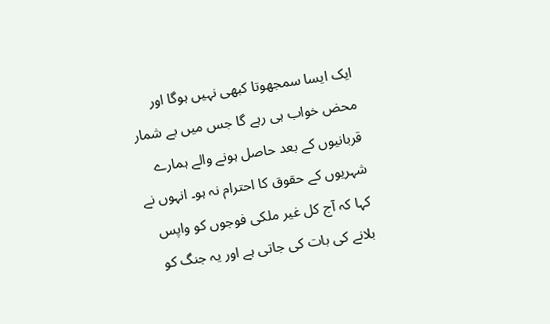ایک ایسا سمجھوتا کبھی نہیں ہوگا اور محض خواب ہی رہے گا جس میں بے شمار قربانیوں کے بعد حاصل ہونے والے ہمارے شہریوں کے حقوق کا احترام نہ ہو۔ انہوں نے کہا کہ آج کل غیر ملکی فوجوں کو واپس بلانے کی بات کی جاتی ہے اور یہ جنگ کو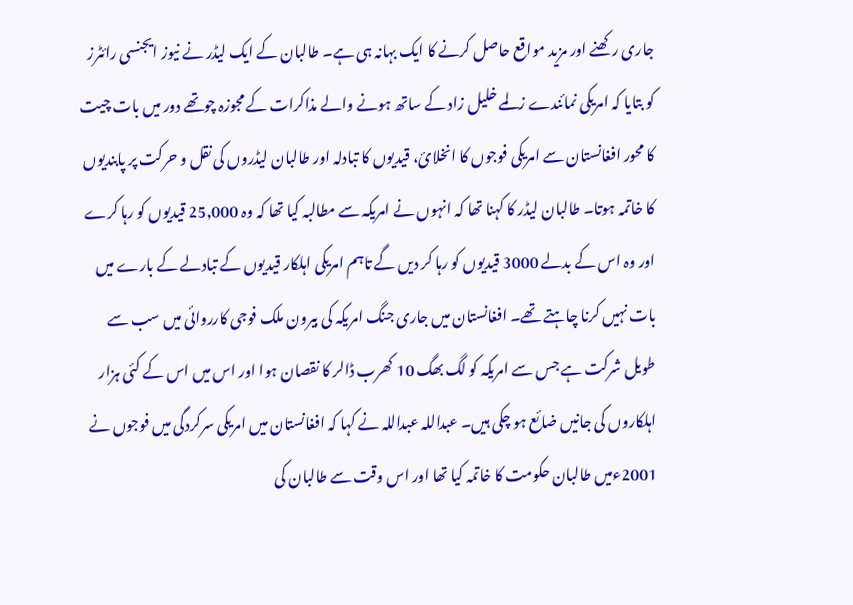جاری رکھنے اور مزید مواقع حاصل کرنے کا ایک بہانہ ہی ہے۔ طالبان کے ایک لیڈر نے نیوز ایجنسی رائٹرز کو بتایا کہ امریکی نمائندے زلمے خلیل زاد کے ساتھ ہونے والے مذاکرات کے مجوزہ چوتھے دور میں بات چیت کا محور افغانستان سے امریکی فوجوں کا انخلائ، قیدیوں کا تبادلہ اور طالبان لیڈروں کی نقل و حرکت پر پابندیوں کا خاتمہ ہوتا۔ طالبان لیڈر کا کہنا تھا کہ انہوں نے امریکہ سے مطالبہ کیا تھا کہ وہ 25,000 قیدیوں کو رہا کرے اور وہ اس کے بدلے 3000 قیدیوں کو رہا کر دیں گے تاہم امریکی اہلکار قیدیوں کے تبادلے کے بارے میں بات نہیں کرنا چاہتے تھے۔ افغانستان میں جاری جنگ امریکہ کی بیرون ملک فوجی کارروائی میں سب سے طویل شرکت ہے جس سے امریکہ کو لگ بھگ 10 کھرب ڈالر کا نقصان ہوا اور اس میں اس کے کئی ہزار اہلکاروں کی جانیں ضائع ہو چکی ہیں۔ عبداللہ عبداللہ نے کہا کہ افغانستان میں امریکی سرکردگی میں فوجوں نے 2001ءمیں طالبان حکومت کا خاتمہ کیا تھا اور اس وقت سے طالبان کی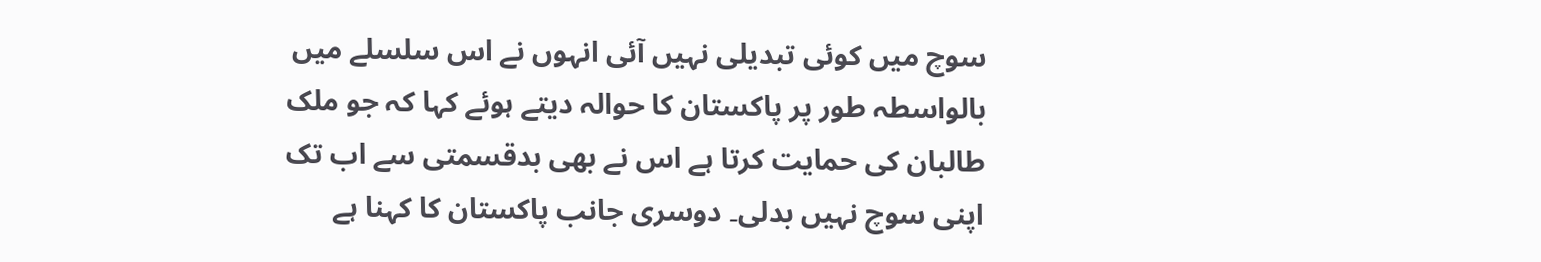سوچ میں کوئی تبدیلی نہیں آئی انہوں نے اس سلسلے میں بالواسطہ طور پر پاکستان کا حوالہ دیتے ہوئے کہا کہ جو ملک طالبان کی حمایت کرتا ہے اس نے بھی بدقسمتی سے اب تک اپنی سوچ نہیں بدلی۔ دوسری جانب پاکستان کا کہنا ہے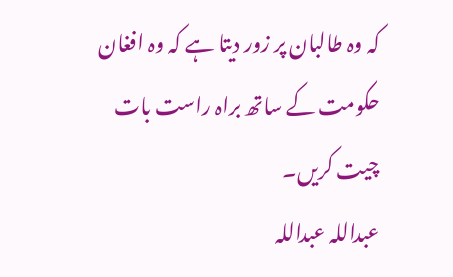کہ وہ طالبان پر زور دیتا ہے کہ وہ افغان حکومت کے ساتھ براہ راست بات چیت کریں۔
عبداللہ عبداللہ